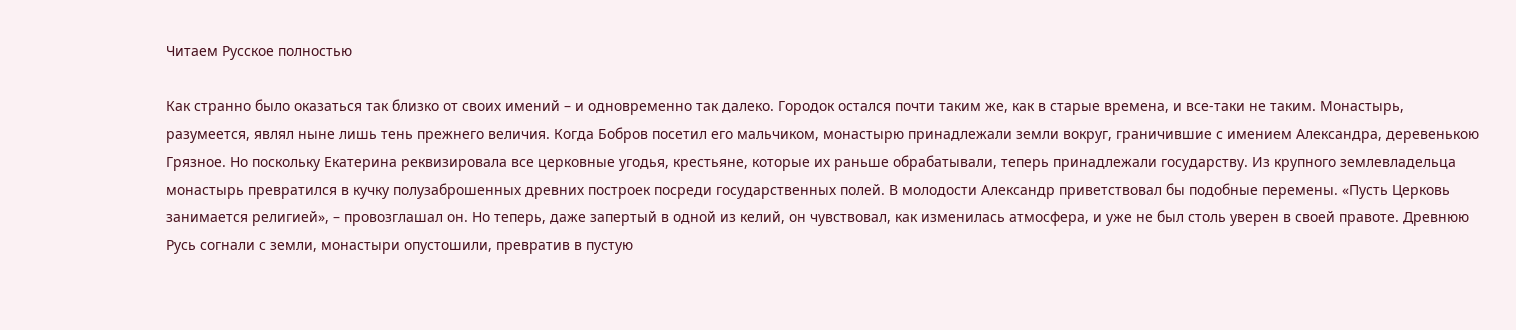Читаем Русское полностью

Как странно было оказаться так близко от своих имений – и одновременно так далеко. Городок остался почти таким же, как в старые времена, и все-таки не таким. Монастырь, разумеется, являл ныне лишь тень прежнего величия. Когда Бобров посетил его мальчиком, монастырю принадлежали земли вокруг, граничившие с имением Александра, деревенькою Грязное. Но поскольку Екатерина реквизировала все церковные угодья, крестьяне, которые их раньше обрабатывали, теперь принадлежали государству. Из крупного землевладельца монастырь превратился в кучку полузаброшенных древних построек посреди государственных полей. В молодости Александр приветствовал бы подобные перемены. «Пусть Церковь занимается религией», – провозглашал он. Но теперь, даже запертый в одной из келий, он чувствовал, как изменилась атмосфера, и уже не был столь уверен в своей правоте. Древнюю Русь согнали с земли, монастыри опустошили, превратив в пустую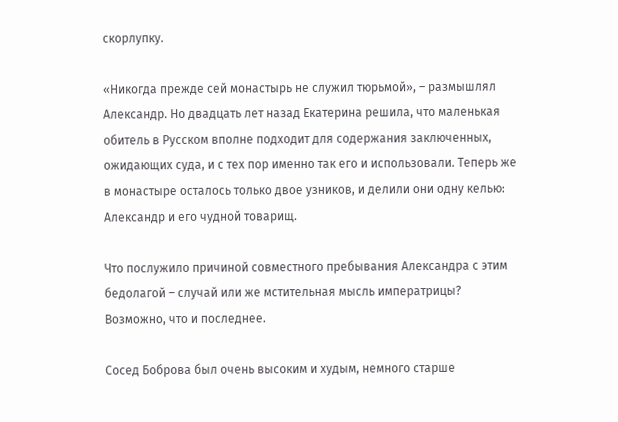скорлупку.

«Никогда прежде сей монастырь не служил тюрьмой», – размышлял Александр. Но двадцать лет назад Екатерина решила, что маленькая обитель в Русском вполне подходит для содержания заключенных, ожидающих суда, и с тех пор именно так его и использовали. Теперь же в монастыре осталось только двое узников, и делили они одну келью: Александр и его чудной товарищ.

Что послужило причиной совместного пребывания Александра с этим бедолагой – случай или же мстительная мысль императрицы? Возможно, что и последнее.

Сосед Боброва был очень высоким и худым, немного старше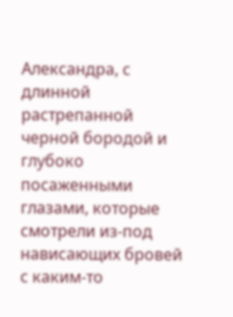Александра, с длинной растрепанной черной бородой и глубоко посаженными глазами, которые смотрели из-под нависающих бровей с каким-то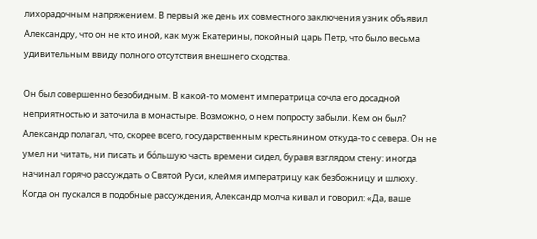лихорадочным напряжением. В первый же день их совместного заключения узник объявил Александру, что он не кто иной, как муж Екатерины, покойный царь Петр, что было весьма удивительным ввиду полного отсутствия внешнего сходства.

Он был совершенно безобидным. В какой-то момент императрица сочла его досадной неприятностью и заточила в монастыре. Возможно, о нем попросту забыли. Кем он был? Александр полагал, что, скорее всего, государственным крестьянином откуда-то с севера. Он не умел ни читать, ни писать и бо́льшую часть времени сидел, буравя взглядом стену: иногда начинал горячо рассуждать о Святой Руси, клеймя императрицу как безбожницу и шлюху. Когда он пускался в подобные рассуждения, Александр молча кивал и говорил: «Да, ваше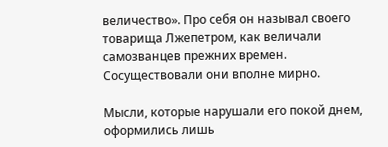величество». Про себя он называл своего товарища Лжепетром, как величали самозванцев прежних времен. Сосуществовали они вполне мирно.

Мысли, которые нарушали его покой днем, оформились лишь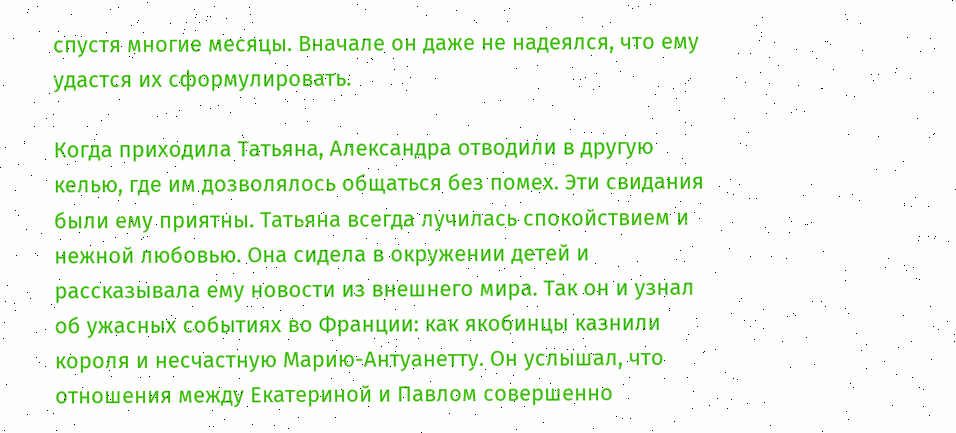спустя многие месяцы. Вначале он даже не надеялся, что ему удастся их сформулировать.

Когда приходила Татьяна, Александра отводили в другую келью, где им дозволялось общаться без помех. Эти свидания были ему приятны. Татьяна всегда лучилась спокойствием и нежной любовью. Она сидела в окружении детей и рассказывала ему новости из внешнего мира. Так он и узнал об ужасных событиях во Франции: как якобинцы казнили короля и несчастную Марию-Антуанетту. Он услышал, что отношения между Екатериной и Павлом совершенно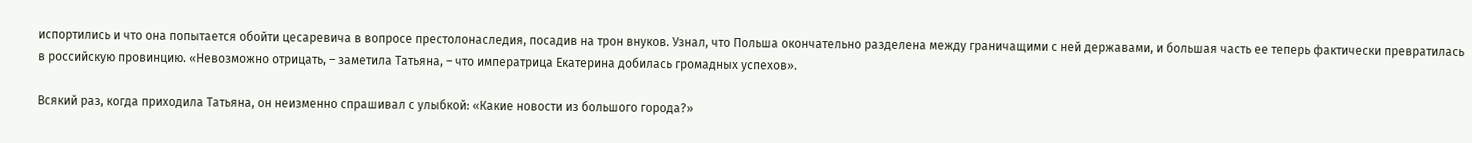испортились и что она попытается обойти цесаревича в вопросе престолонаследия, посадив на трон внуков. Узнал, что Польша окончательно разделена между граничащими с ней державами, и большая часть ее теперь фактически превратилась в российскую провинцию. «Невозможно отрицать, – заметила Татьяна, – что императрица Екатерина добилась громадных успехов».

Всякий раз, когда приходила Татьяна, он неизменно спрашивал с улыбкой: «Какие новости из большого города?»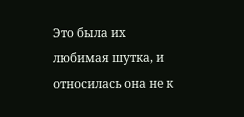Это была их любимая шутка, и относилась она не к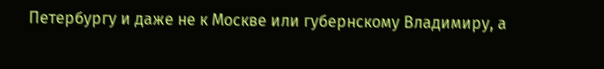Петербургу и даже не к Москве или губернскому Владимиру, а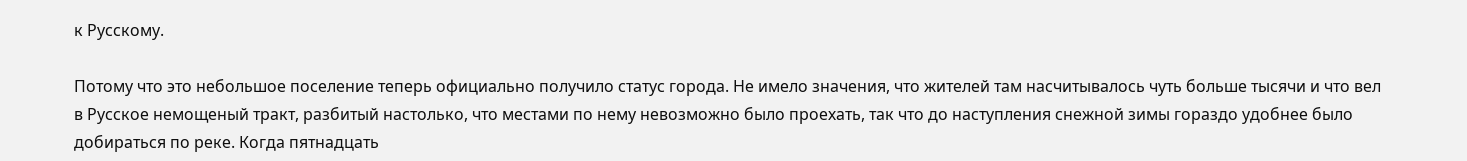к Русскому.

Потому что это небольшое поселение теперь официально получило статус города. Не имело значения, что жителей там насчитывалось чуть больше тысячи и что вел в Русское немощеный тракт, разбитый настолько, что местами по нему невозможно было проехать, так что до наступления снежной зимы гораздо удобнее было добираться по реке. Когда пятнадцать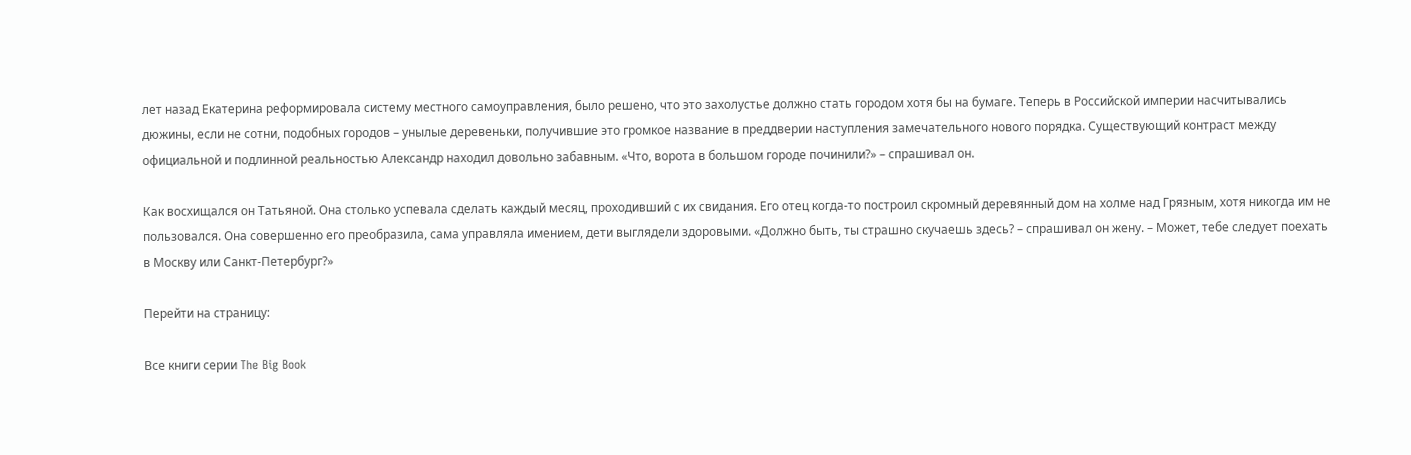лет назад Екатерина реформировала систему местного самоуправления, было решено, что это захолустье должно стать городом хотя бы на бумаге. Теперь в Российской империи насчитывались дюжины, если не сотни, подобных городов – унылые деревеньки, получившие это громкое название в преддверии наступления замечательного нового порядка. Существующий контраст между официальной и подлинной реальностью Александр находил довольно забавным. «Что, ворота в большом городе починили?» – спрашивал он.

Как восхищался он Татьяной. Она столько успевала сделать каждый месяц, проходивший с их свидания. Его отец когда-то построил скромный деревянный дом на холме над Грязным, хотя никогда им не пользовался. Она совершенно его преобразила, сама управляла имением, дети выглядели здоровыми. «Должно быть, ты страшно скучаешь здесь? – спрашивал он жену. – Может, тебе следует поехать в Москву или Санкт-Петербург?»

Перейти на страницу:

Все книги серии The Big Book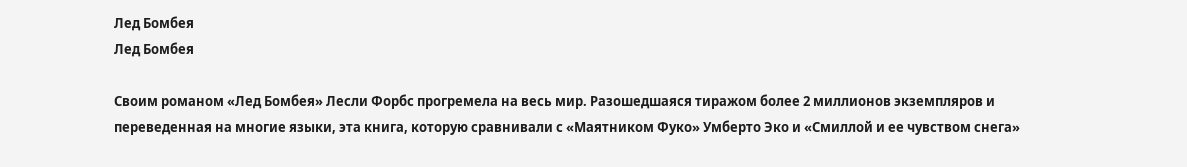Лед Бомбея
Лед Бомбея

Своим романом «Лед Бомбея» Лесли Форбс прогремела на весь мир. Разошедшаяся тиражом более 2 миллионов экземпляров и переведенная на многие языки, эта книга, которую сравнивали с «Маятником Фуко» Умберто Эко и «Смиллой и ее чувством снега»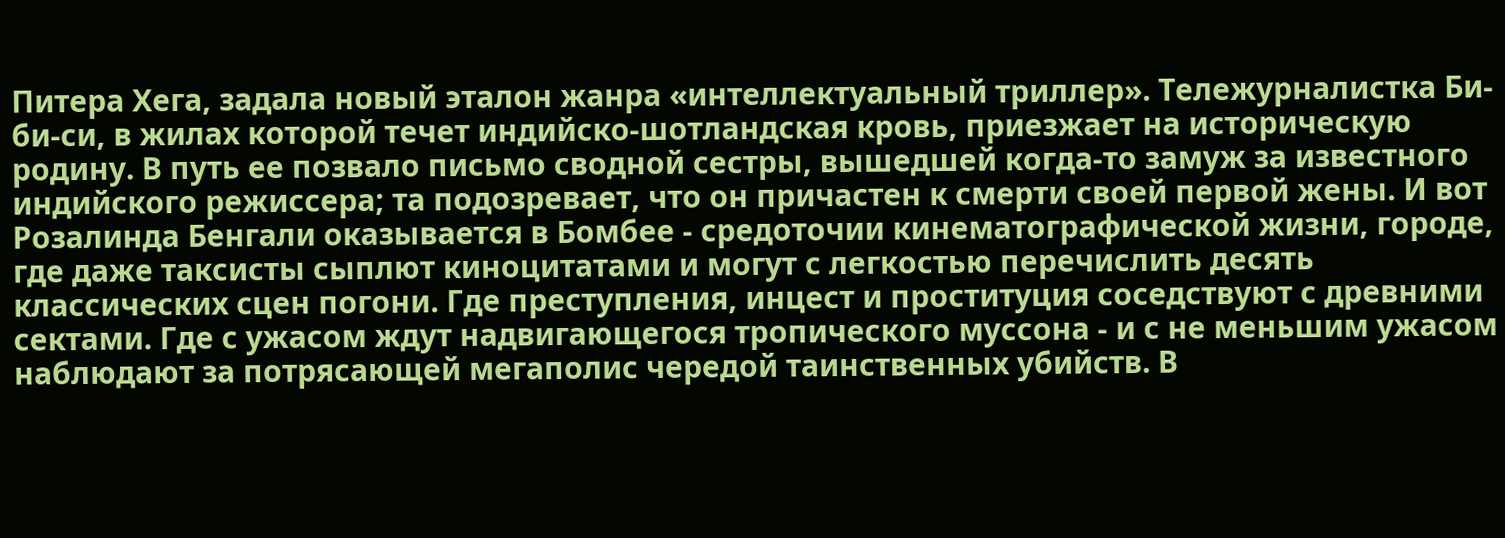Питера Хега, задала новый эталон жанра «интеллектуальный триллер». Тележурналистка Би-би-си, в жилах которой течет индийско-шотландская кровь, приезжает на историческую родину. В путь ее позвало письмо сводной сестры, вышедшей когда-то замуж за известного индийского режиссера; та подозревает, что он причастен к смерти своей первой жены. И вот Розалинда Бенгали оказывается в Бомбее - средоточии кинематографической жизни, городе, где даже таксисты сыплют киноцитатами и могут с легкостью перечислить десять классических сцен погони. Где преступления, инцест и проституция соседствуют с древними сектами. Где с ужасом ждут надвигающегося тропического муссона - и с не меньшим ужасом наблюдают за потрясающей мегаполис чередой таинственных убийств. В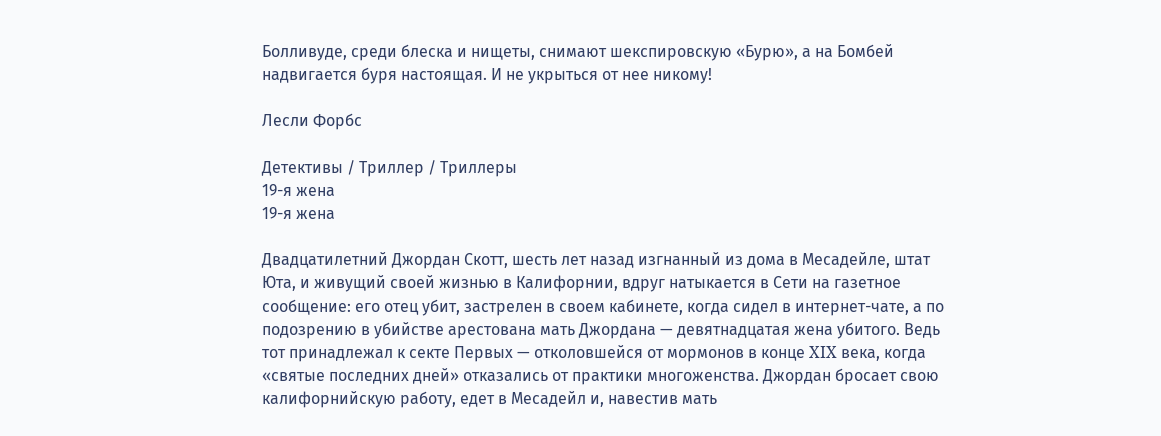Болливуде, среди блеска и нищеты, снимают шекспировскую «Бурю», а на Бомбей надвигается буря настоящая. И не укрыться от нее никому!

Лесли Форбс

Детективы / Триллер / Триллеры
19-я жена
19-я жена

Двадцатилетний Джордан Скотт, шесть лет назад изгнанный из дома в Месадейле, штат Юта, и живущий своей жизнью в Калифорнии, вдруг натыкается в Сети на газетное сообщение: его отец убит, застрелен в своем кабинете, когда сидел в интернет-чате, а по подозрению в убийстве арестована мать Джордана — девятнадцатая жена убитого. Ведь тот принадлежал к секте Первых — отколовшейся от мормонов в конце XIX века, когда «святые последних дней» отказались от практики многоженства. Джордан бросает свою калифорнийскую работу, едет в Месадейл и, навестив мать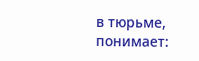в тюрьме, понимает: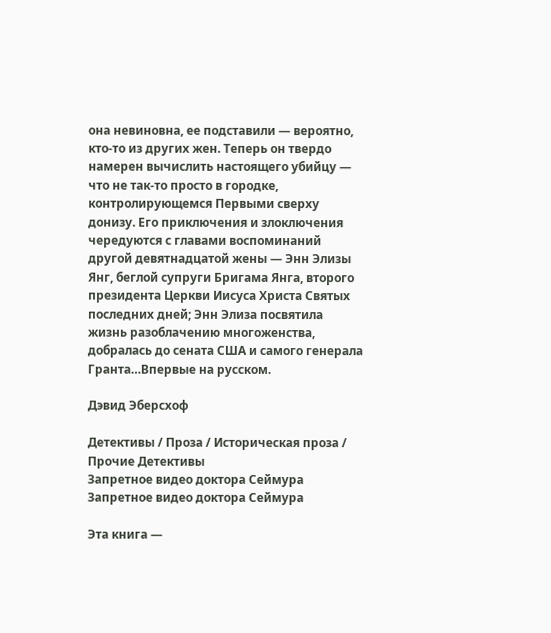она невиновна, ее подставили — вероятно, кто-то из других жен. Теперь он твердо намерен вычислить настоящего убийцу — что не так-то просто в городке, контролирующемся Первыми сверху донизу. Его приключения и злоключения чередуются с главами воспоминаний другой девятнадцатой жены — Энн Элизы Янг, беглой супруги Бригама Янга, второго президента Церкви Иисуса Христа Святых последних дней; Энн Элиза посвятила жизнь разоблачению многоженства, добралась до сената США и самого генерала Гранта…Впервые на русском.

Дэвид Эберсхоф

Детективы / Проза / Историческая проза / Прочие Детективы
Запретное видео доктора Сеймура
Запретное видео доктора Сеймура

Эта книга —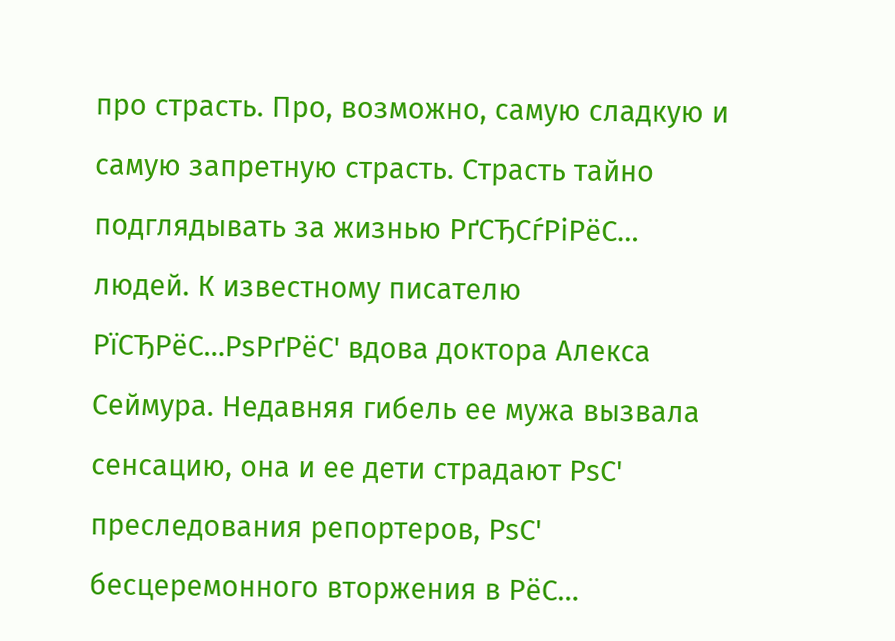про страсть. Про, возможно, самую сладкую и самую запретную страсть. Страсть тайно подглядывать за жизнью РґСЂСѓРіРёС… людей. К известному писателю РїСЂРёС…РѕРґРёС' вдова доктора Алекса Сеймура. Недавняя гибель ее мужа вызвала сенсацию, она и ее дети страдают РѕС' преследования репортеров, РѕС' бесцеремонного вторжения в РёС…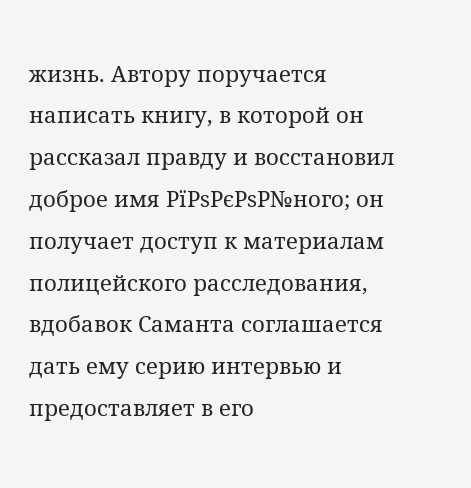жизнь. Автору поручается написать книгу, в которой он рассказал правду и восстановил доброе имя РїРѕРєРѕР№ного; он получает доступ к материалам полицейского расследования, вдобавок Саманта соглашается дать ему серию интервью и предоставляет в его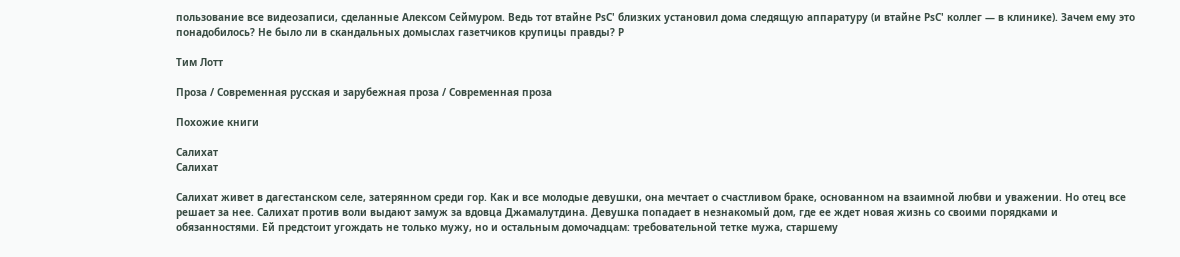пользование все видеозаписи, сделанные Алексом Сеймуром. Ведь тот втайне РѕС' близких установил дома следящую аппаратуру (и втайне РѕС' коллег — в клинике). Зачем ему это понадобилось? Не было ли в скандальных домыслах газетчиков крупицы правды? Р

Тим Лотт

Проза / Современная русская и зарубежная проза / Современная проза

Похожие книги

Салихат
Салихат

Салихат живет в дагестанском селе, затерянном среди гор. Как и все молодые девушки, она мечтает о счастливом браке, основанном на взаимной любви и уважении. Но отец все решает за нее. Салихат против воли выдают замуж за вдовца Джамалутдина. Девушка попадает в незнакомый дом, где ее ждет новая жизнь со своими порядками и обязанностями. Ей предстоит угождать не только мужу, но и остальным домочадцам: требовательной тетке мужа, старшему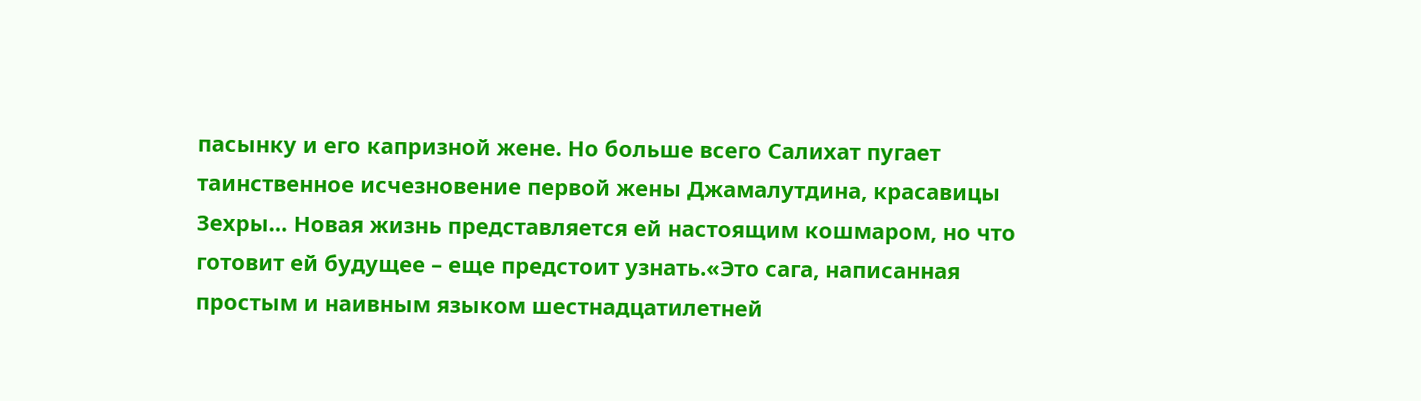пасынку и его капризной жене. Но больше всего Салихат пугает таинственное исчезновение первой жены Джамалутдина, красавицы Зехры… Новая жизнь представляется ей настоящим кошмаром, но что готовит ей будущее – еще предстоит узнать.«Это сага, написанная простым и наивным языком шестнадцатилетней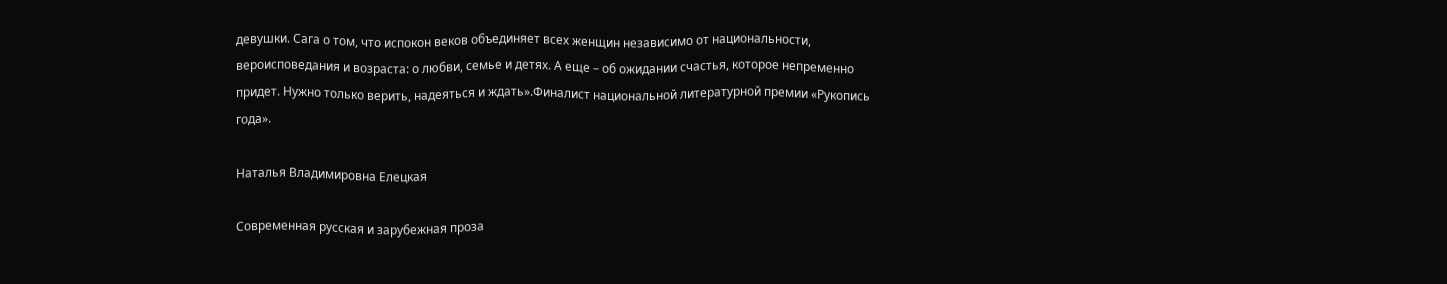девушки. Сага о том, что испокон веков объединяет всех женщин независимо от национальности, вероисповедания и возраста: о любви, семье и детях. А еще – об ожидании счастья, которое непременно придет. Нужно только верить, надеяться и ждать».Финалист национальной литературной премии «Рукопись года».

Наталья Владимировна Елецкая

Современная русская и зарубежная проза